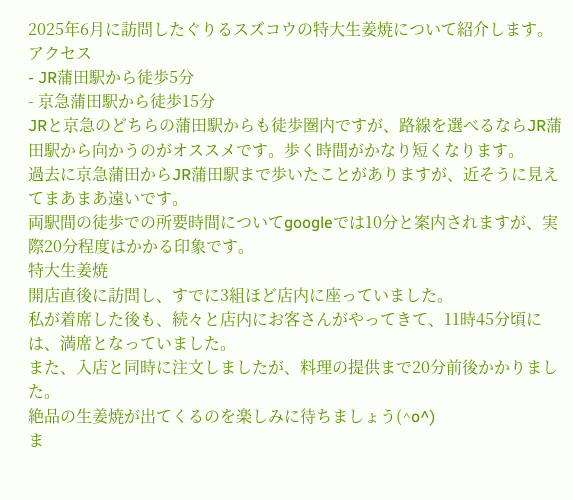2025年6月に訪問したぐりるスズコウの特大生姜焼について紹介します。
アクセス
- JR蒲田駅から徒歩5分
- 京急蒲田駅から徒歩15分
JRと京急のどちらの蒲田駅からも徒歩圏内ですが、路線を選べるならJR蒲田駅から向かうのがオススメです。歩く時間がかなり短くなります。
過去に京急蒲田からJR蒲田駅まで歩いたことがありますが、近そうに見えてまあまあ遠いです。
両駅間の徒歩での所要時間についてgoogleでは10分と案内されますが、実際20分程度はかかる印象です。
特大生姜焼
開店直後に訪問し、すでに3組ほど店内に座っていました。
私が着席した後も、続々と店内にお客さんがやってきて、11時45分頃には、満席となっていました。
また、入店と同時に注文しましたが、料理の提供まで20分前後かかりました。
絶品の生姜焼が出てくるのを楽しみに待ちましょう(^o^)
ま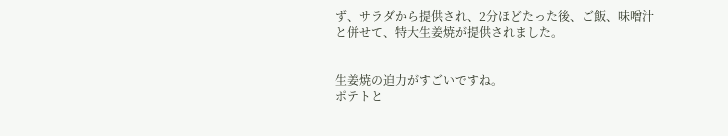ず、サラダから提供され、2分ほどたった後、ご飯、味噌汁と併せて、特大生姜焼が提供されました。


生姜焼の迫力がすごいですね。
ポテトと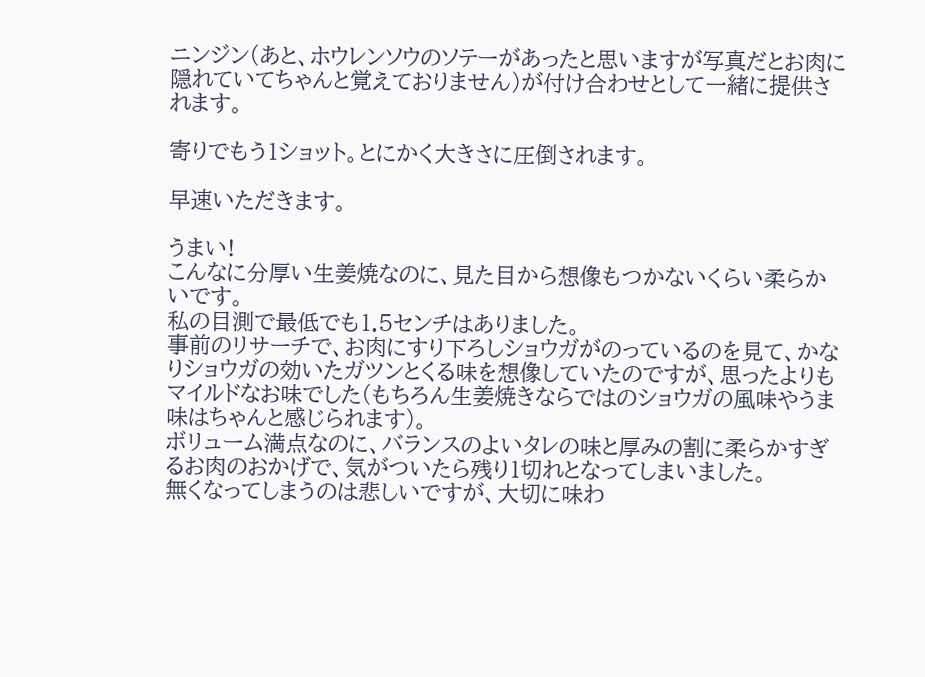ニンジン(あと、ホウレンソウのソテーがあったと思いますが写真だとお肉に隠れていてちゃんと覚えておりません)が付け合わせとして一緒に提供されます。

寄りでもう1ショット。とにかく大きさに圧倒されます。

早速いただきます。

うまい!
こんなに分厚い生姜焼なのに、見た目から想像もつかないくらい柔らかいです。
私の目測で最低でも1.5センチはありました。
事前のリサーチで、お肉にすり下ろしショウガがのっているのを見て、かなりショウガの効いたガツンとくる味を想像していたのですが、思ったよりもマイルドなお味でした(もちろん生姜焼きならではのショウガの風味やうま味はちゃんと感じられます)。
ボリューム満点なのに、バランスのよいタレの味と厚みの割に柔らかすぎるお肉のおかげで、気がついたら残り1切れとなってしまいました。
無くなってしまうのは悲しいですが、大切に味わ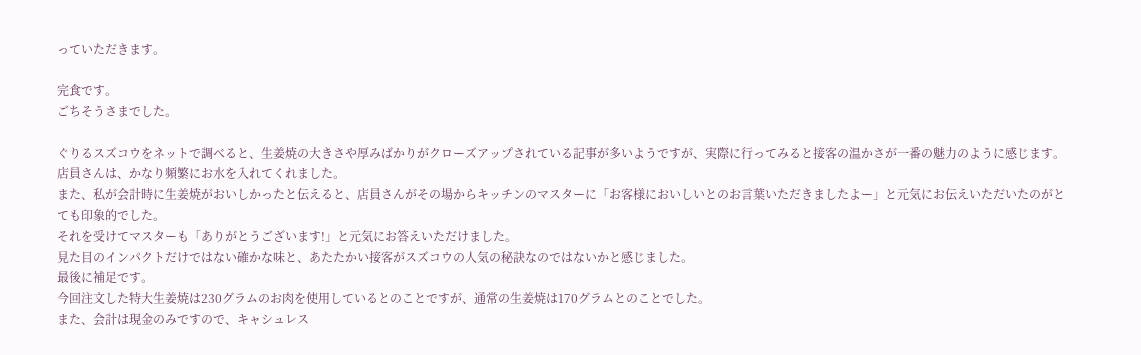っていただきます。

完食です。
ごちそうさまでした。

ぐりるスズコウをネットで調べると、生姜焼の大きさや厚みばかりがクローズアップされている記事が多いようですが、実際に行ってみると接客の温かさが一番の魅力のように感じます。
店員さんは、かなり頻繁にお水を入れてくれました。
また、私が会計時に生姜焼がおいしかったと伝えると、店員さんがその場からキッチンのマスターに「お客様においしいとのお言葉いただきましたよー」と元気にお伝えいただいたのがとても印象的でした。
それを受けてマスターも「ありがとうございます!」と元気にお答えいただけました。
見た目のインパクトだけではない確かな味と、あたたかい接客がスズコウの人気の秘訣なのではないかと感じました。
最後に補足です。
今回注文した特大生姜焼は230グラムのお肉を使用しているとのことですが、通常の生姜焼は170グラムとのことでした。
また、会計は現金のみですので、キャシュレス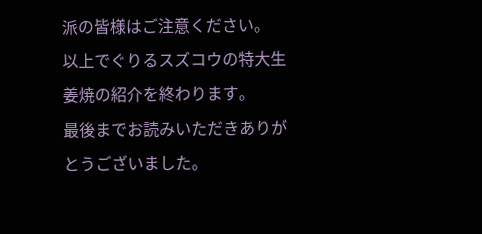派の皆様はご注意ください。
以上でぐりるスズコウの特大生姜焼の紹介を終わります。
最後までお読みいただきありがとうございました。